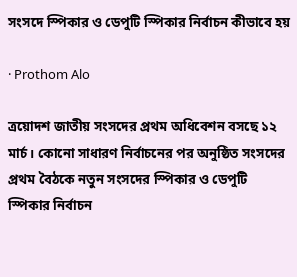সংসদে স্পিকার ও ডেপুটি স্পিকার নির্বাচন কীভাবে হয়

· Prothom Alo

ত্রয়োদশ জাতীয় সংসদের প্রথম অধিবেশন বসছে ১২ মার্চ। কোনো সাধারণ নির্বাচনের পর অনুষ্ঠিত সংসদের প্রথম বৈঠকে নতুন সংসদের স্পিকার ও ডেপুটি স্পিকার নির্বাচন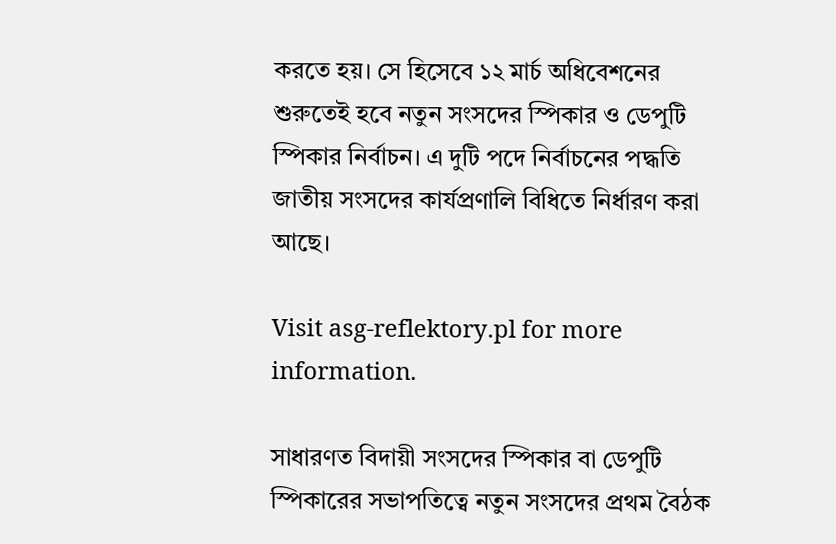করতে হয়। সে হিসেবে ১২ মার্চ অধিবেশনের শুরুতেই হবে নতুন সংসদের স্পিকার ও ডেপুটি স্পিকার নির্বাচন। এ দুটি পদে নির্বাচনের পদ্ধতি জাতীয় সংসদের কার্যপ্রণালি বিধিতে নির্ধারণ করা আছে।

Visit asg-reflektory.pl for more information.

সাধারণত বিদায়ী সংসদের স্পিকার বা ডেপুটি স্পিকারের সভাপতিত্বে নতুন সংসদের প্রথম বৈঠক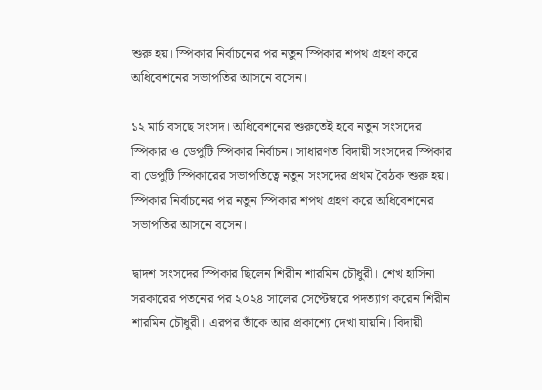শুরু হয়। স্পিকার নির্বাচনের পর নতুন স্পিকার শপথ গ্রহণ করে অধিবেশনের সভাপতির আসনে বসেন।

১২ মার্চ বসছে সংসদ। অধিবেশনের শুরুতেই হবে নতুন সংসদের স্পিকার ও ডেপুটি স্পিকার নির্বাচন। সাধারণত বিদায়ী সংসদের স্পিকার বা ডেপুটি স্পিকারের সভাপতিত্বে নতুন সংসদের প্রথম বৈঠক শুরু হয়। স্পিকার নির্বাচনের পর নতুন স্পিকার শপথ গ্রহণ করে অধিবেশনের সভাপতির আসনে বসেন।

দ্বাদশ সংসদের স্পিকার ছিলেন শিরীন শারমিন চৌধুরী। শেখ হাসিনা সরকারের পতনের পর ২০২৪ সালের সেপ্টেম্বরে পদত্যাগ করেন শিরীন শারমিন চৌধুরী। এরপর তাঁকে আর প্রকাশ্যে দেখা যায়নি। বিদায়ী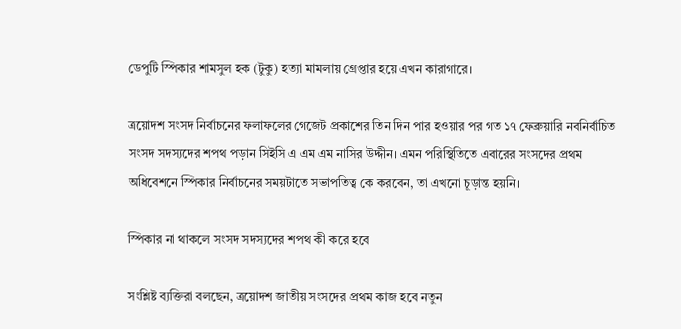ডেপুটি স্পিকার শামসুল হক (টুকু) হত্যা মামলায় গ্রেপ্তার হয়ে এখন কারাগারে।

ত্রয়োদশ সংসদ নির্বাচনের ফলাফলের গেজেট প্রকাশের তিন দিন পার হওয়ার পর গত ১৭ ফেব্রুয়ারি নবনির্বাচিত সংসদ সদস্যদের শপথ পড়ান সিইসি এ এম এম নাসির উদ্দীন। এমন পরিস্থিতিতে এবারের সংসদের প্রথম অধিবেশনে স্পিকার নির্বাচনের সময়টাতে সভাপতিত্ব কে করবেন, তা এখনো চূড়ান্ত হয়নি।

স্পিকার না থাকলে সংসদ সদস্যদের শপথ কী করে হবে

সংশ্লিষ্ট ব্যক্তিরা বলছেন, ত্রয়োদশ জাতীয় সংসদের প্রথম কাজ হবে নতুন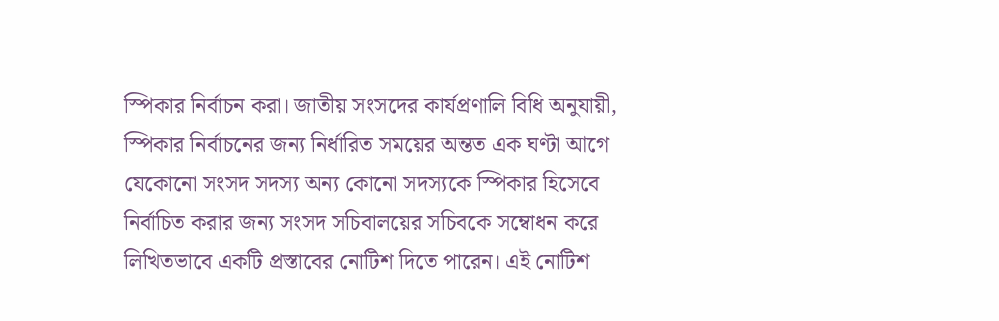স্পিকার নির্বাচন করা। জাতীয় সংসদের কার্যপ্রণালি বিধি অনুযায়ী, স্পিকার নির্বাচনের জন্য নির্ধারিত সময়ের অন্তত এক ঘণ্টা আগে যেকোনো সংসদ সদস্য অন্য কোনো সদস্যকে স্পিকার হিসেবে নির্বাচিত করার জন্য সংসদ সচিবালয়ের সচিবকে সম্বোধন করে লিখিতভাবে একটি প্রস্তাবের নোটিশ দিতে পারেন। এই নোটিশ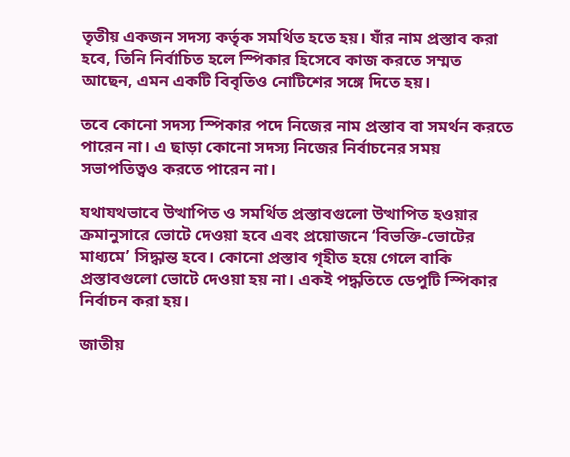তৃতীয় একজন সদস্য কর্তৃক সমর্থিত হতে হয়। যাঁর নাম প্রস্তাব করা হবে, তিনি নির্বাচিত হলে স্পিকার হিসেবে কাজ করতে সম্মত আছেন, এমন একটি বিবৃতিও নোটিশের সঙ্গে দিতে হয়।

তবে কোনো সদস্য স্পিকার পদে নিজের নাম প্রস্তাব বা সমর্থন করতে পারেন না। এ ছাড়া কোনো সদস্য নিজের নির্বাচনের সময় সভাপতিত্বও করতে পারেন না।

যথাযথভাবে উত্থাপিত ও সমর্থিত প্রস্তাবগুলো উত্থাপিত হওয়ার ক্রমানুসারে ভোটে দেওয়া হবে এবং প্রয়োজনে ‘বিভক্তি-ভোটের মাধ্যমে’ সিদ্ধান্ত হবে। কোনো প্রস্তাব গৃহীত হয়ে গেলে বাকি প্রস্তাবগুলো ভোটে দেওয়া হয় না। একই পদ্ধতিতে ডেপুটি স্পিকার নির্বাচন করা হয়।

জাতীয়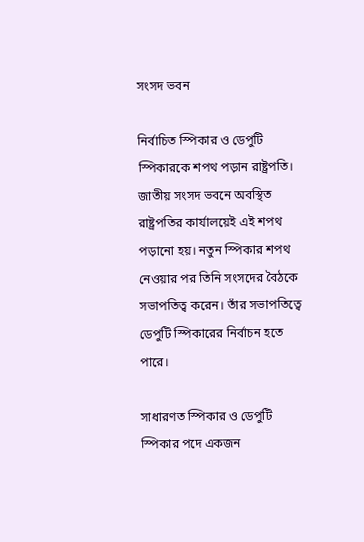সংসদ ভবন

নির্বাচিত স্পিকার ও ডেপুটি স্পিকারকে শপথ পড়ান রাষ্ট্রপতি। জাতীয় সংসদ ভবনে অবস্থিত রাষ্ট্রপতির কার্যালয়েই এই শপথ পড়ানো হয়। নতুন স্পিকার শপথ নেওয়ার পর তিনি সংসদের বৈঠকে সভাপতিত্ব করেন। তাঁর সভাপতিত্বে ডেপুটি স্পিকারের নির্বাচন হতে পারে।

সাধারণত স্পিকার ও ডেপুটি স্পিকার পদে একজন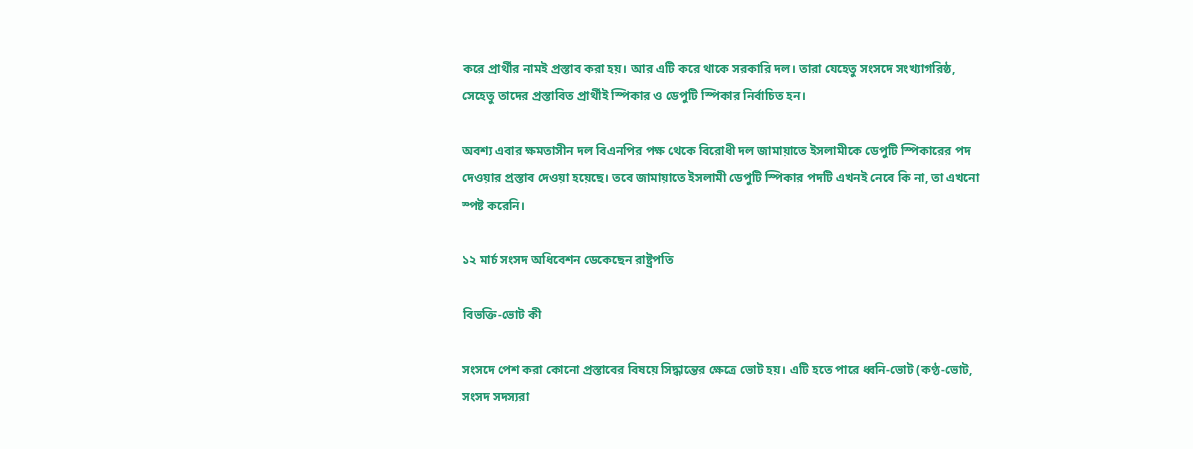করে প্রার্থীর নামই প্রস্তাব করা হয়। আর এটি করে থাকে সরকারি দল। তারা যেহেতু সংসদে সংখ্যাগরিষ্ঠ, সেহেতু তাদের প্রস্তাবিত প্রার্থীই স্পিকার ও ডেপুটি স্পিকার নির্বাচিত হন।

অবশ্য এবার ক্ষমতাসীন দল বিএনপির পক্ষ থেকে বিরোধী দল জামায়াতে ইসলামীকে ডেপুটি স্পিকারের পদ দেওয়ার প্রস্তাব দেওয়া হয়েছে। তবে জামায়াতে ইসলামী ডেপুটি স্পিকার পদটি এখনই নেবে কি না, তা এখনো স্পষ্ট করেনি।

১২ মার্চ সংসদ অধিবেশন ডেকেছেন রাষ্ট্রপতি

বিভক্তি-ভোট কী

সংসদে পেশ করা কোনো প্রস্তাবের বিষয়ে সিদ্ধান্তের ক্ষেত্রে ভোট হয়। এটি হতে পারে ধ্বনি-ভোট (কণ্ঠ-ভোট, সংসদ সদস্যরা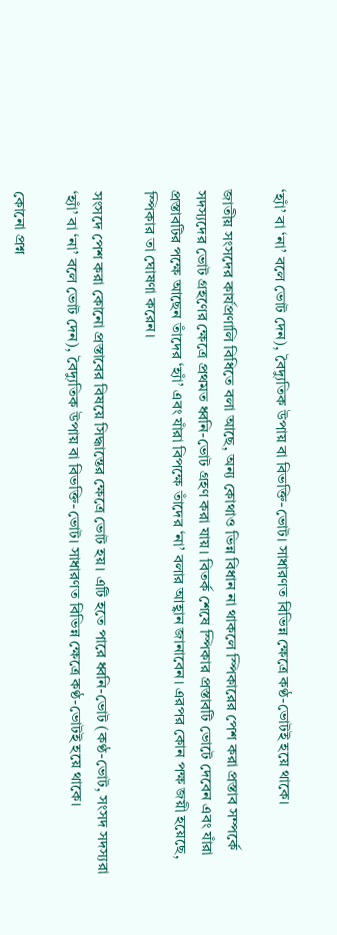‘হ্যাঁ’ বা ‘না’ বলে ভোট দেন), বৈদ্যুতিক উপায় বা বিভক্তি-ভোট। সাধারণত বিভিন্ন ক্ষেত্রে কণ্ঠ-ভোটই হয়ে থাকে।

জাতীয় সংসদের কার্যপ্রণালি বিধিতে বলা আছে, অন্য কোথাও ভিন্ন বিধান না থাকলে স্পিকারের পেশ করা প্রস্তাব সম্পর্কে সদস্যদের ভোট গ্রহণের ক্ষেত্রে প্রথমত ধ্বনি-ভোট গ্রহণ করা যায়। বিতর্ক শেষে স্পিকার প্রস্তাবটি ভোটে দেবেন এবং যাঁরা প্রস্তাবটির পক্ষে আছেন তাঁদের ‘হ্যাঁ’ এবং যাঁরা বিপক্ষে তাঁদের ‘না’ বলার আহ্বান জানাবেন। এরপর কোন পক্ষ জয়ী হয়েছে, স্পিকার তা ঘোষণা করেন।

সংসদে পেশ করা কোনো প্রস্তাবের বিষয়ে সিদ্ধান্তের ক্ষেত্রে ভোট হয়। এটি হতে পারে ধ্বনি-ভোট (কণ্ঠ-ভোট, সংসদ সদস্যরা ‘হ্যাঁ’ বা ‘না’ বলে ভোট দেন), বৈদ্যুতিক উপায় বা বিভক্তি-ভোট। সাধারণত বিভিন্ন ক্ষেত্রে কণ্ঠ-ভোটই হয়ে থাকে।

কোনো প্রশ্ন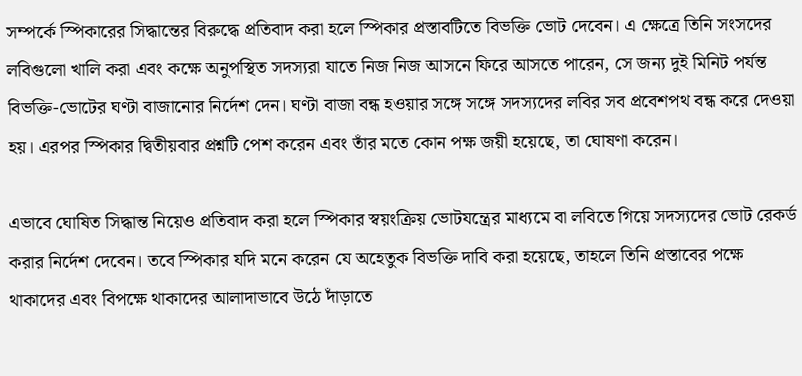সম্পর্কে স্পিকারের সিদ্ধান্তের বিরুদ্ধে প্রতিবাদ করা হলে স্পিকার প্রস্তাবটিতে বিভক্তি ভোট দেবেন। এ ক্ষেত্রে তিনি সংসদের লবিগুলো খালি করা এবং কক্ষে অনুপস্থিত সদস্যরা যাতে নিজ নিজ আসনে ফিরে আসতে পারেন, সে জন্য দুই মিনিট পর্যন্ত বিভক্তি-ভোটের ঘণ্টা বাজানোর নির্দেশ দেন। ঘণ্টা বাজা বন্ধ হওয়ার সঙ্গে সঙ্গে সদস্যদের লবির সব প্রবেশপথ বন্ধ করে দেওয়া হয়। এরপর স্পিকার দ্বিতীয়বার প্রশ্নটি পেশ করেন এবং তাঁর মতে কোন পক্ষ জয়ী হয়েছে, তা ঘোষণা করেন।

এভাবে ঘোষিত সিদ্ধান্ত নিয়েও প্রতিবাদ করা হলে স্পিকার স্বয়ংক্রিয় ভোটযন্ত্রের মাধ্যমে বা লবিতে গিয়ে সদস্যদের ভোট রেকর্ড করার নির্দেশ দেবেন। তবে স্পিকার যদি মনে করেন যে অহেতুক বিভক্তি দাবি করা হয়েছে, তাহলে তিনি প্রস্তাবের পক্ষে থাকাদের এবং বিপক্ষে থাকাদের আলাদাভাবে উঠে দাঁড়াতে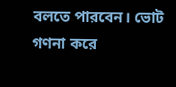বলতে পারবেন। ভোট গণনা করে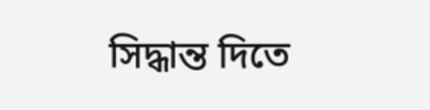সিদ্ধান্ত দিতে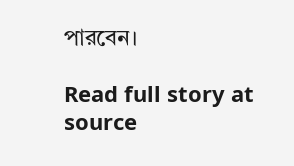পারবেন।

Read full story at source